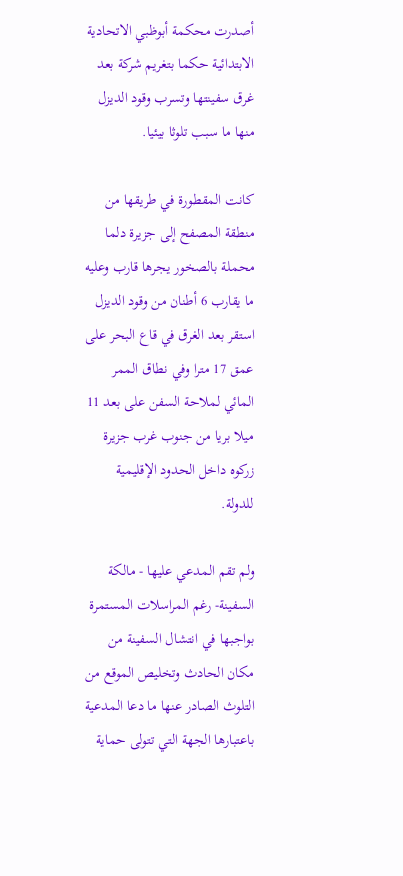أصدرت محكمة أبوظبي الاتحادية الابتدائية حكما بتغريم شركة بعد غرق سفينتها وتسرب وقود الديزل منها ما سبب تلوثا بيئيا.

كانت المقطورة في طريقها من منطقة المصفح إلى جزيرة دلما محملة بالصخور يجرها قارب وعليه ما يقارب 6 أطنان من وقود الديزل استقر بعد الغرق في قاع البحر على عمق 17 مترا وفي نطاق الممر المائي لملاحة السفن على بعد 11 ميلا بريا من جنوب غرب جزيرة زركوه داخل الحدود الإقليمية للدولة.

ولم تقم المدعي عليها - مالكة السفينة- رغم المراسلات المستمرة بواجبها في انتشال السفينة من مكان الحادث وتخليص الموقع من التلوث الصادر عنها ما دعا المدعية باعتبارها الجهة التي تتولى حماية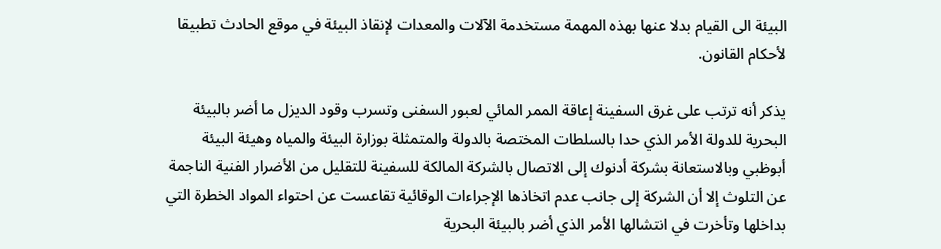البيئة الى القيام بدلا عنها بهذه المهمة مستخدمة الآلات والمعدات لإنقاذ البيئة في موقع الحادث تطبيقا لأحكام القانون.

يذكر أنه ترتب على غرق السفينة إعاقة الممر المائي لعبور السفنى وتسرب وقود الديزل ما أضر بالبيئة البحرية للدولة الأمر الذي حدا بالسلطات المختصة بالدولة والمتمثلة بوزارة البيئة والمياه وهيئة البيئة أبوظبي وبالاستعانة بشركة أدنوك إلى الاتصال بالشركة المالكة للسفينة للتقليل من الأضرار الفنية الناجمة عن التلوث إلا أن الشركة إلى جانب عدم اتخاذها الإجراءات الوقائية تقاعست عن احتواء المواد الخطرة التي بداخلها وتأخرت في انتشالها الأمر الذي أضر بالبيئة البحرية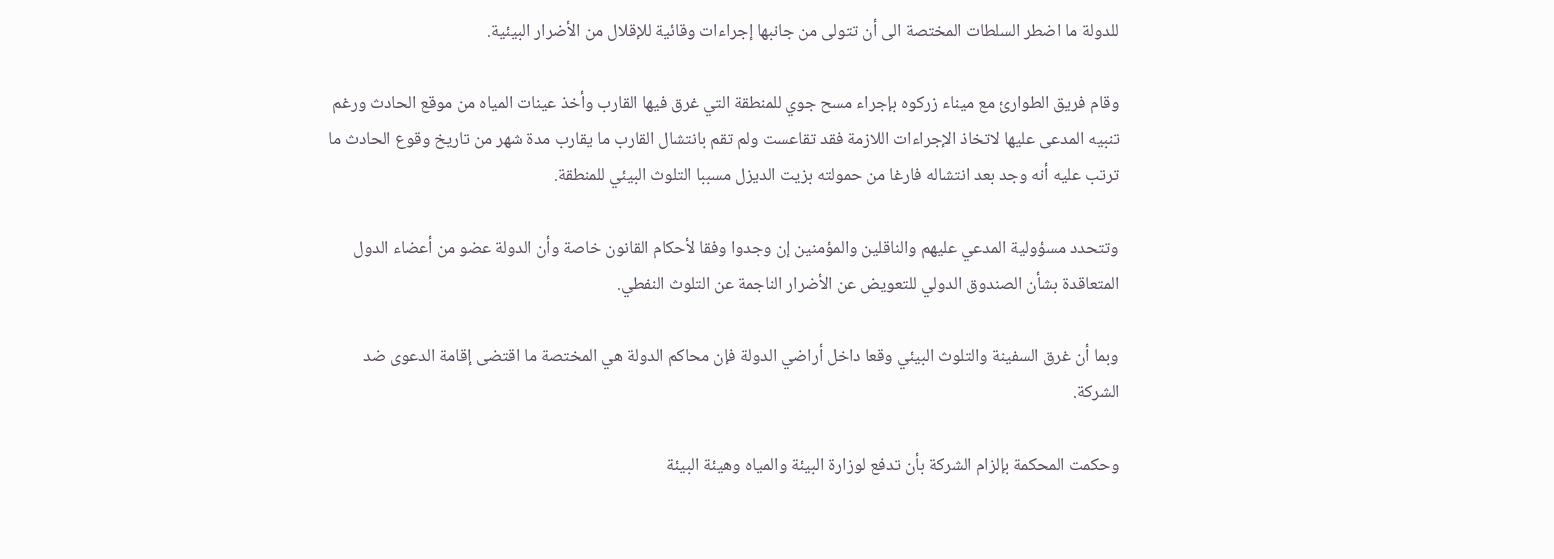للدولة ما اضطر السلطات المختصة الى أن تتولى من جانبها إجراءات وقائية للإقلال من الأضرار البيئية.

وقام فريق الطوارئ مع ميناء زركوه بإجراء مسح جوي للمنطقة التي غرق فيها القارب وأخذ عينات المياه من موقع الحادث ورغم تنبيه المدعى عليها لاتخاذ الإجراءات اللازمة فقد تقاعست ولم تقم بانتشال القارب ما يقارب مدة شهر من تاريخ وقوع الحادث ما ترتب عليه أنه وجد بعد انتشاله فارغا من حمولته بزيت الديزل مسببا التلوث البيئي للمنطقة.

وتتحدد مسؤولية المدعي عليهم والناقلين والمؤمنين إن وجدوا وفقا لأحكام القانون خاصة وأن الدولة عضو من أعضاء الدول المتعاقدة بشأن الصندوق الدولي للتعويض عن الأضرار الناجمة عن التلوث النفطي.

وبما أن غرق السفينة والتلوث البيئي وقعا داخل أراضي الدولة فإن محاكم الدولة هي المختصة ما اقتضى إقامة الدعوى ضد الشركة.

وحكمت المحكمة بإلزام الشركة بأن تدفع لوزارة البيئة والمياه وهيئة البيئة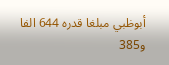أبوظبي مبلغا قدره 644 الفا و385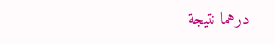درهما نتيجة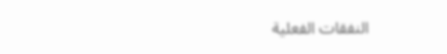النفقات الفعلية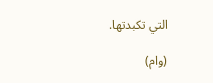التي تكبدتها.

(وام)